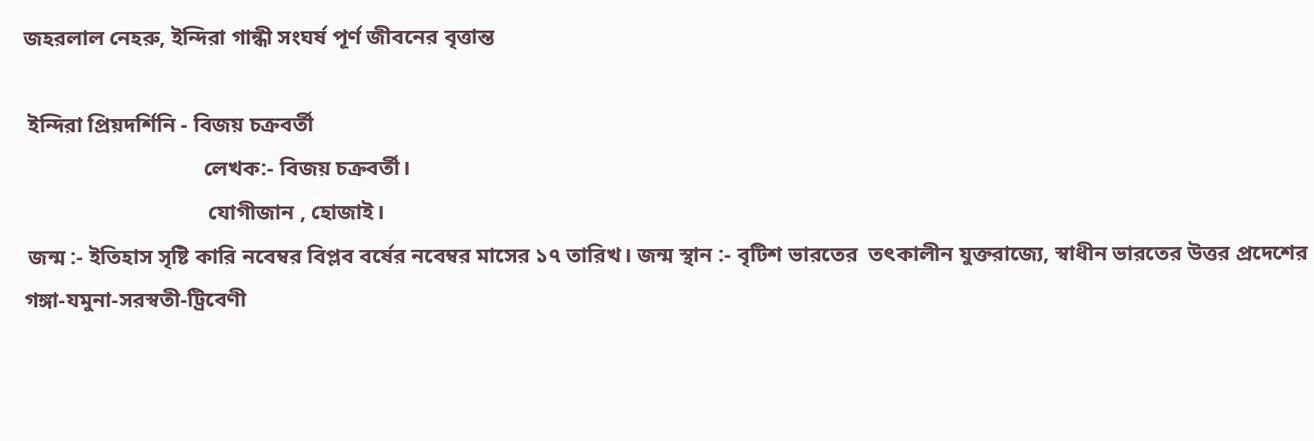জহরলাল নেহরু, ইন্দিরা গান্ধী সংঘর্ষ পূর্ণ জীবনের বৃত্তান্ত

 ইন্দিরা প্রিয়দর্শিনি - বিজয় চক্রবর্তী
                                 লেখক:- বিজয় চক্রবর্তী।
                                  যোগীজান , হোজাই।
 জন্ম :- ইতিহাস সৃষ্টি কারি নবেম্বর বিপ্লব বর্ষের নবেম্বর মাসের ১৭ তারিখ। জন্ম স্থান :- বৃটিশ ভারতের  তৎকালীন যুক্তরাজ্যে, স্বাধীন ভারতের উত্তর প্রদেশের গঙ্গা-যমুনা-সরস্বতী-ট্রিবেণী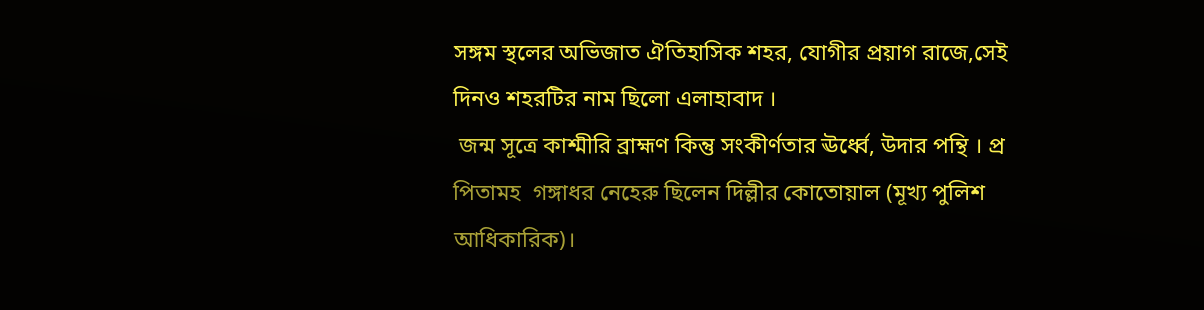সঙ্গম স্থলের অভিজাত ঐতিহাসিক শহর, যোগীর প্রয়াগ রাজে,সেই দিনও শহরটির নাম ছিলো এলাহাবাদ ।
 জন্ম সূত্রে কাশ্মীরি ব্রাহ্মণ কিন্তু সংকীর্ণতার ঊর্ধ্বে, উদার পন্থি । প্র পিতামহ  গঙ্গাধর নেহেরু ছিলেন দিল্লীর কোতোয়াল (মূখ্য পুলিশ আধিকারিক)।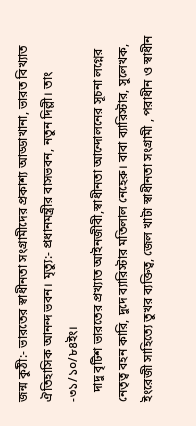জন্ম কুঠী:- ভারতের স্বাধীনতা সংগ্রামীদের প্রকাশ্য আড্ডাখানা, ভারত বিখ্যাত ঐতিহাসিক আনন্দ ভবন। মৃত্যু:- প্রধানমন্ত্রীর বাসভবন, নতুন দিল্লী। তাং -৩১/১০/৮৪ইং।
   দাদু বৃটিশ ভারতের প্রখ্যাত আইনজীবী,স্বাধীনতা আন্দোলনের সূচনা লগ্নের নেতৃত্ব বহন কারি, দুদে ব্যারিস্টার মতিলাল নেহেরু। বাবা ব্যারিস্টার, সুলেখক, ইংরেজী সাহিত্যে তুখর ব্যক্তিত্ব, জেল খাটা স্বাধীনতা সংগ্রামী , পরাধীন ও স্বাধীন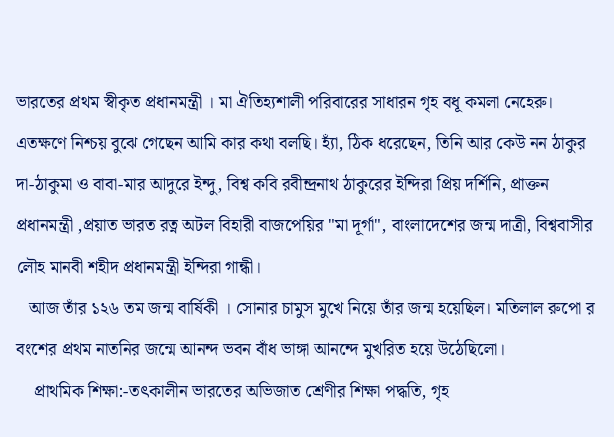ভারতের প্রথম স্বীকৃত প্রধানমন্ত্রী । মা ঐতিহ্যশালী পরিবারের সাধারন গৃহ বধূ কমলা নেহেরু। এতক্ষণে নিশ্চয় বুঝে গেছেন আমি কার কথা বলছি। হ্যাঁ, ঠিক ধরেছেন, তিনি আর কেউ নন ঠাকুর দা-ঠাকুমা ও বাবা-মার আদুরে ইন্দু, বিশ্ব কবি রবীন্দ্রনাথ ঠাকুরের ইন্দিরা প্রিয় দর্শিনি, প্রাক্তন প্রধানমন্ত্রী ,প্রয়াত ভারত রত্ন অটল বিহারী বাজপেয়ির "মা দূর্গা", বাংলাদেশের জন্ম দাত্রী, বিশ্ববাসীর লৌহ মানবী শহীদ প্রধানমন্ত্রী ইন্দিরা গান্ধী।
   আজ তাঁর ১২৬ তম জন্ম বার্ষিকী । সোনার চামুস মুখে নিয়ে তাঁর জন্ম হয়েছিল। মতিলাল রুপো র বংশের প্রথম নাতনির জন্মে আনন্দ ভবন বাঁধ ভাঙ্গা আনন্দে মুখরিত হয়ে উঠেছিলো।
    প্রাথমিক শিক্ষা:-তৎকালীন ভারতের অভিজাত শ্রেণীর শিক্ষা পদ্ধতি, গৃহ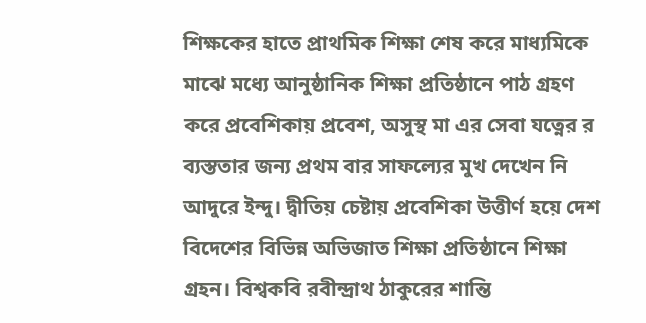শিক্ষকের হাতে প্রাথমিক শিক্ষা শেষ করে মাধ্যমিকে মাঝে মধ্যে আনুষ্ঠানিক শিক্ষা প্রতিষ্ঠানে পাঠ গ্রহণ করে প্রবেশিকায় প্রবেশ, অসুস্থ মা এর সেবা যত্নের র ব্যস্ততার জন্য প্রথম বার সাফল্যের মুখ দেখেন নি আদুরে ইন্দু। দ্বীতিয় চেষ্টায় প্রবেশিকা উত্তীর্ণ হয়ে দেশ  বিদেশের বিভিন্ন অভিজাত শিক্ষা প্রতিষ্ঠানে শিক্ষা গ্রহন। বিশ্বকবি রবীন্দ্রাথ ঠাকুরের শান্তি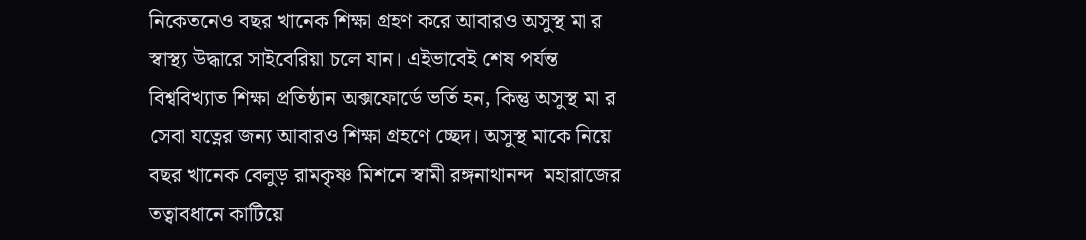নিকেতনেও বছর খানেক শিক্ষা গ্রহণ করে আবারও অসুস্থ মা র স্বাস্থ্য উদ্ধারে সাইবেরিয়া চলে যান। এইভাবেই শেষ পর্যন্ত বিশ্ববিখ্যাত শিক্ষা প্রতিষ্ঠান অক্সফোর্ডে ভর্তি হন, কিন্তু অসুস্থ মা র সেবা যত্নের জন্য আবারও শিক্ষা গ্রহণে চ্ছেদ। অসুস্থ মাকে নিয়ে বছর খানেক বেলুড় রামকৃষ্ণ মিশনে স্বামী রঙ্গনাথানন্দ  মহারাজের তত্বাবধানে কাটিয়ে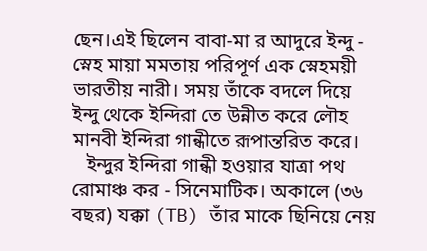ছেন।এই ছিলেন বাবা-মা র আদুরে ইন্দু - স্নেহ মায়া মমতায় পরিপূর্ণ এক স্নেহময়ী ভারতীয় নারী। সময় তাঁকে বদলে দিয়ে ইন্দু থেকে ইন্দিরা তে উন্নীত করে লৌহ মানবী ইন্দিরা গান্ধীতে রূপান্তরিত করে।
   ইন্দুর ইন্দিরা গান্ধী হওয়ার যাত্রা পথ রোমাঞ্চ কর - সিনেমাটিক। অকালে (৩৬ বছর) যক্কা (TB) তাঁর মাকে ছিনিয়ে নেয়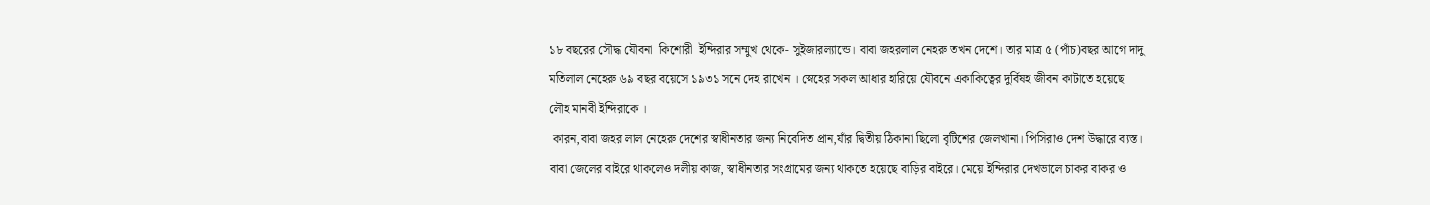১৮ বছরের সৌদ্ধ যৌবনা  কিশোরী  ইন্দিরার সম্মুখ থেকে- সুইজারল্যান্ডে। বাবা জহরলাল নেহরু তখন দেশে। তার মাত্র ৫ (পাঁচ)বছর আগে দাদু মতিলাল নেহেরু ৬৯ বছর বয়েসে ১৯৩১ সনে দেহ রাখেন । স্নেহের সকল আধার হারিয়ে যৌবনে একাকিত্বের দুর্বিষহ জীবন কাটাতে হয়েছে লৌহ মানবী ইন্দিরাকে ।
 কারন,বাবা জহর লাল নেহেরু দেশের স্বাধীনতার জন্য নিবেদিত প্রান,যাঁর দ্বিতীয় ঠিকানা ছিলো বৃটিশের জেলখানা। পিসিরাও দেশ উদ্ধারে ব্যস্ত। বাবা জেলের বাইরে থাকলেও দলীয় কাজ, স্বাধীনতার সংগ্রামের জন্য থাকতে হয়েছে বাড়ির বাইরে। মেয়ে ইন্দিরার দেখভালে চাকর বাকর ও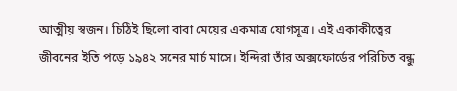আত্মীয় স্বজন। চিঠিই ছিলো বাবা মেয়ের একমাত্র যোগসূত্র। এই একাকীত্বের জীবনের ইতি পড়ে ১৯৪২ সনের মার্চ মাসে। ইন্দিরা তাঁর অক্সফোর্ডের পরিচিত বন্ধু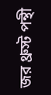জর থ্রুস্ট পন্থী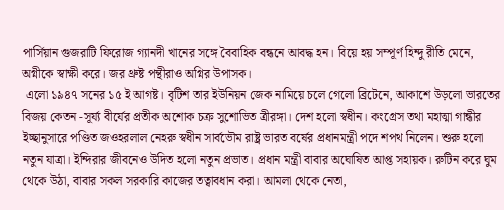পার্সিয়ান গুজরাটি ফিরোজ গ্যানদী খানের সঙ্গে বৈবাহিক বন্ধনে আবদ্ধ হন। বিয়ে হয় সম্পূর্ণ হিন্দু রীতি মেনে, অগ্নীকে স্বাক্ষী করে। জর থ্রুষ্ট পন্থীরাও অগ্নির উপাসক।
 এলো ১৯৪৭ সনের ১৫ ই আগষ্ট। বৃটিশ তার ইউনিয়ন জেক নামিয়ে চলে গেলো ব্রিটেনে, আকাশে উড়লো ভারতের বিজয় কেতন -সূর্য্য বীর্যের প্রতীক অশোক চক্র সুশোভিত ত্রীরঙ্গা। দেশ হলো স্বধীন। কংগ্রেস তথা মহাত্মা গান্ধীর ইচ্ছানুসারে পণ্ডিত জওহরলাল নেহরু স্বধীন সার্বভৌম রাষ্ট্র ভারত বর্ষের প্রধানমন্ত্রী পদে শপথ নিলেন। শুরু হলো নতুন যাত্রা। ইন্দিরার জীবনেও উদিত হলো নতুন প্রভাত। প্রধান মন্ত্রী বাবার অঘোষিত আপ্ত সহায়ক। রুটিন করে ঘুম থেকে উঠা, বাবার সকল সরকারি কাজের তত্বাবধান করা। আমলা থেকে নেতা,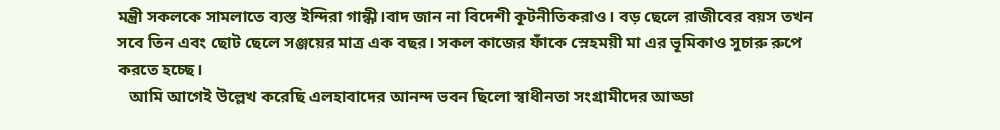মন্ত্রী সকলকে সামলাতে ব্যস্ত ইন্দিরা গান্ধী।বাদ জান না বিদেশী কূটনীতিকরাও। বড় ছেলে রাজীবের বয়স তখন সবে তিন এবং ছোট ছেলে সঞ্জয়ের মাত্র এক বছর। সকল কাজের ফাঁকে স্নেহময়ী মা এর ভূমিকাও সুচারু রুপে করতে হচ্ছে।
   আমি আগেই উল্লেখ করেছি এলহাবাদের আনন্দ ভবন ছিলো স্বাধীনতা সংগ্রামীদের আড্ডা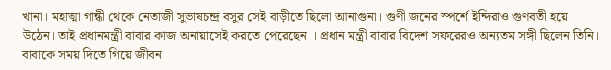খানা। মহাত্মা গান্ধী থেকে নেতাজী সুভাষচন্দ্র বসুর সেই বাড়ীতে ছিলো আনাগুনা। গুণী জনের স্পর্শে ইন্দিরাও গুণবতী হয়ে উঠেন। তাই প্রধানমন্ত্রী বাবার কাজ অনায়াসেই করতে পেরেছেন । প্রধান মন্ত্রী বাবার বিদেশ সফরেরও অন্যতম সঙ্গী ছিলেন তিনি। বাবাকে সময় দিতে গিয়ে জীবন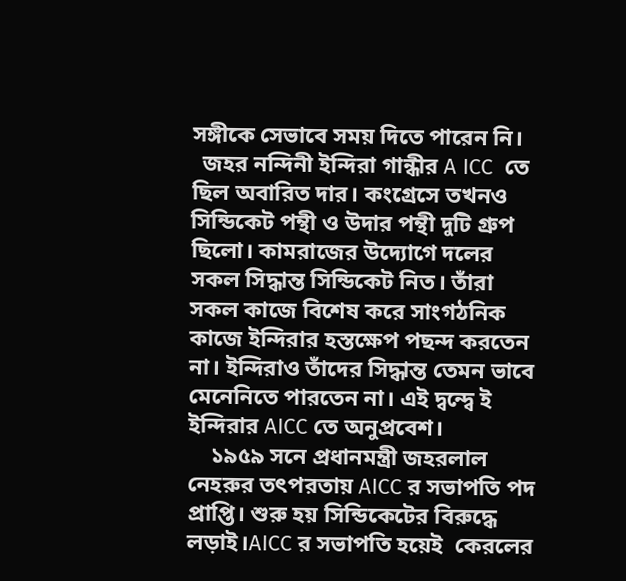সঙ্গীকে সেভাবে সময় দিতে পারেন নি।
  জহর নন্দিনী ইন্দিরা গান্ধীর A ICC  তে ছিল অবারিত দার। কংগ্রেসে তখনও সিন্ডিকেট পন্থী ও উদার পন্থী দুটি গ্রুপ ছিলো। কামরাজের উদ্যোগে দলের সকল সিদ্ধান্ত সিন্ডিকেট নিত। তাঁরা সকল কাজে বিশেষ করে সাংগঠনিক কাজে ইন্দিরার হস্তক্ষেপ পছন্দ করতেন না। ইন্দিরাও তাঁদের সিদ্ধান্ত তেমন ভাবে মেনেনিতে পারতেন না। এই দ্বন্দ্বে ই ইন্দিরার AICC তে অনুপ্রবেশ।
    ১৯৫৯ সনে প্রধানমন্ত্রী জহরলাল নেহরুর তৎপরতায় AICC র সভাপতি পদ প্রাপ্তি। শুরু হয় সিন্ডিকেটের বিরুদ্ধে লড়াই।AICC র সভাপতি হয়েই  কেরলের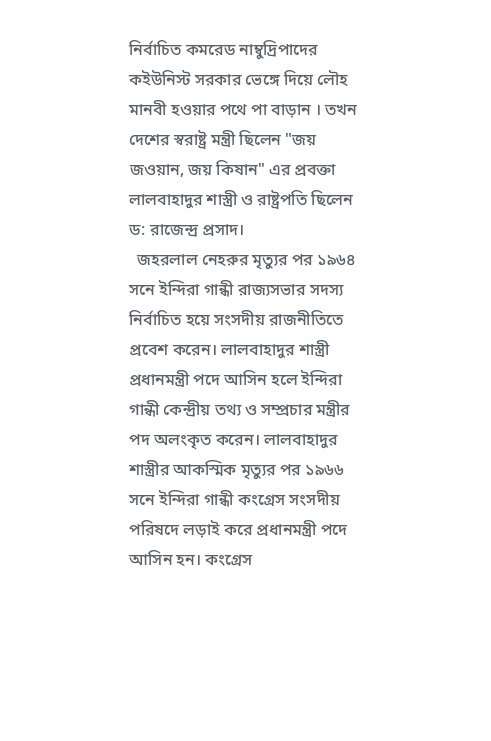নির্বাচিত কমরেড নাম্বুদ্রিপাদের কইউনিস্ট সরকার ভেঙ্গে দিয়ে লৌহ মানবী হওয়ার পথে পা বাড়ান । তখন দেশের স্বরাষ্ট্র মন্ত্রী ছিলেন "জয় জওয়ান, জয় কিষান" এর প্রবক্তা লালবাহাদুর শাস্ত্রী ও রাষ্ট্রপতি ছিলেন ড: রাজেন্দ্র প্রসাদ।
  জহরলাল নেহরুর মৃত্যুর পর ১৯৬৪ সনে ইন্দিরা গান্ধী রাজ্যসভার সদস্য নির্বাচিত হয়ে সংসদীয় রাজনীতিতে প্রবেশ করেন। লালবাহাদুর শাস্ত্রী প্রধানমন্ত্রী পদে আসিন হলে ইন্দিরা গান্ধী কেন্দ্রীয় তথ্য ও সম্প্রচার মন্ত্রীর পদ অলংকৃত করেন। লালবাহাদুর শাস্ত্রীর আকস্মিক মৃত্যুর পর ১৯৬৬ সনে ইন্দিরা গান্ধী কংগ্রেস সংসদীয় পরিষদে লড়াই করে প্রধানমন্ত্রী পদে আসিন হন। কংগ্রেস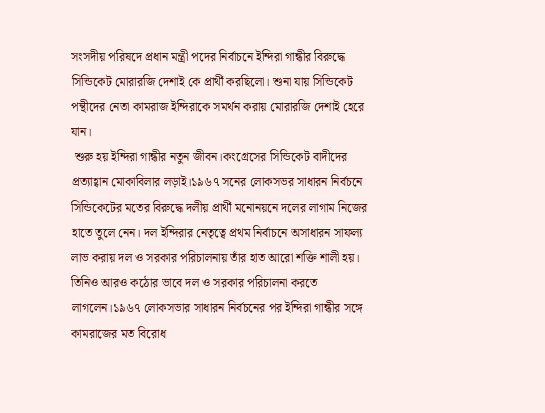সংসদীয় পরিষদে প্রধান মন্ত্রী পদের নির্বাচনে ইন্দিরা গান্ধীর বিরুদ্ধে সিন্ডিকেট মোরারজি দেশাই কে প্রার্থী করছিলো। শুনা যায় সিন্ডিকেট পন্থীদের নেতা কামরাজ ইন্দিরাকে সমর্থন করায় মোরারজি দেশাই হেরে যান।
 শুরু হয় ইন্দিরা গান্ধীর নতুন জীবন।কংগ্রেসের সিন্ডিকেট বাদীদের প্রত্যাহ্বান মোকাবিলার লড়াই।১৯৬৭ সনের লোকসভর সাধারন নির্বচনে সিন্ডিকেটের মতের বিরুদ্ধে দলীয় প্রার্থী মনোনয়নে দলের লাগাম নিজের হাতে তুলে নেন। দল ইন্দিরার নেতৃত্বে প্রথম নির্বাচনে অসাধারন সাফল্য লাভ করায় দল ও সরকার পরিচালনায় তাঁর হাত আরো শক্তি শালী হয়। তিনিও আরও কঠোর ভাবে দল ও সরকার পরিচালনা করতে লাগলেন।১৯৬৭ লোকসভার সাধারন নির্বচনের পর ইন্দিরা গান্ধীর সঙ্গে কামরাজের মত বিরোধ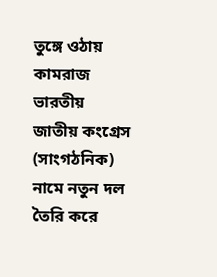তুঙ্গে ওঠায় কামরাজ ভারতীয় জাতীয় কংগ্রেস (সাংগঠনিক) নামে নতুন দল তৈরি করে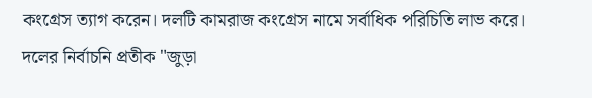কংগ্রেস ত্যাগ করেন। দলটি কামরাজ কংগ্রেস নামে সর্বাধিক পরিচিতি লাভ করে। দলের নির্বাচনি প্রতীক "জুড়া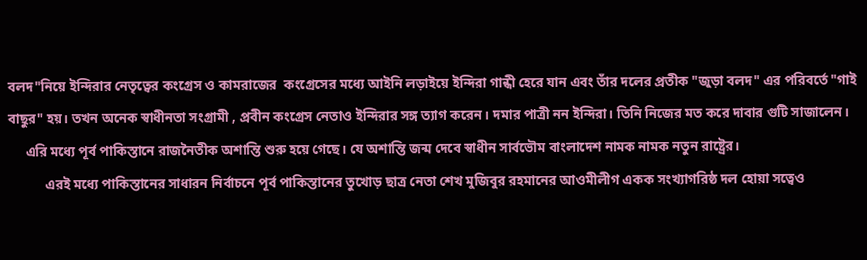বলদ"নিয়ে ইন্দিরার নেতৃত্বের কংগ্রেস ও কামরাজের  কংগ্রেসের মধ্যে আইনি লড়াইয়ে ইন্দিরা গান্ধী হেরে যান এবং তাঁর দলের প্রতীক "জুড়া বলদ" এর পরিবর্তে "গাই বাছুর" হয়। তখন অনেক স্বাধীনতা সংগ্রামী , প্রবীন কংগ্রেস নেতাও ইন্দিরার সঙ্গ ত্যাগ করেন। দমার পাত্রী নন ইন্দিরা। তিনি নিজের মত করে দাবার গুটি সাজালেন।
     এরি মধ্যে পূর্ব পাকিস্তানে রাজনৈতীক অশান্তি শুরু হয়ে গেছে। যে অশান্তি জন্ম দেবে স্বাধীন সার্বভৌম বাংলাদেশ নামক নামক নতুন রাষ্ট্রের।
           এরই মধ্যে পাকিস্তানের সাধারন নির্বাচনে পূর্ব পাকিস্তানের তুখোড় ছাত্র নেতা শেখ মুজিবুর রহমানের আওমীলীগ একক সংখ্যাগরিষ্ঠ দল হোয়া সত্বেও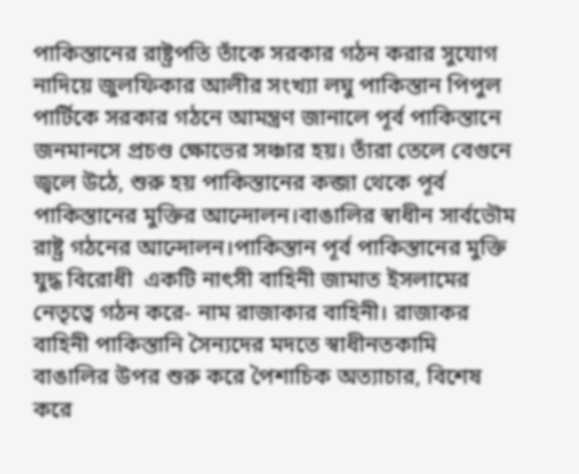পাকিস্তানের রাষ্ট্রপতি তাঁকে সরকার গঠন করার সুযোগ নাদিয়ে জুলফিকার আলীর সংখ্যা লঘু পাকিস্তান পিপুল পার্টিকে সরকার গঠনে আমন্ত্রণ জানালে পূর্ব পাকিস্তানে জনমানসে প্রচণ্ড ক্ষোভের সঞ্চার হয়। তাঁরা তেলে বেগুনে জ্বলে উঠে, শুরু হয় পাকিস্তানের কব্জা থেকে পূর্ব পাকিস্তানের মুক্তির আন্দোলন।বাঙালির স্বাধীন সার্বভৌম রাষ্ট্র গঠনের আন্দোলন।পাকিস্তান পূর্ব পাকিস্তানের মুক্তি যুদ্ধ বিরোধী  একটি নাৎসী বাহিনী জামাত ইসলামের নেতৃত্বে গঠন করে- নাম রাজাকার বাহিনী। রাজাকর বাহিনী পাকিস্তানি সৈন্যদের মদতে স্বাধীনতকামি বাঙালির উপর শুরু করে পৈশাচিক অত্যাচার, বিশেষ করে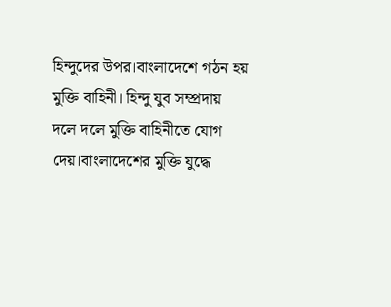হিন্দুদের উপর।বাংলাদেশে গঠন হয় মুক্তি বাহিনী। হিন্দু যুব সম্প্রদায় দলে দলে মুক্তি বাহিনীতে যোগ দেয়।বাংলাদেশের মুক্তি যুদ্ধে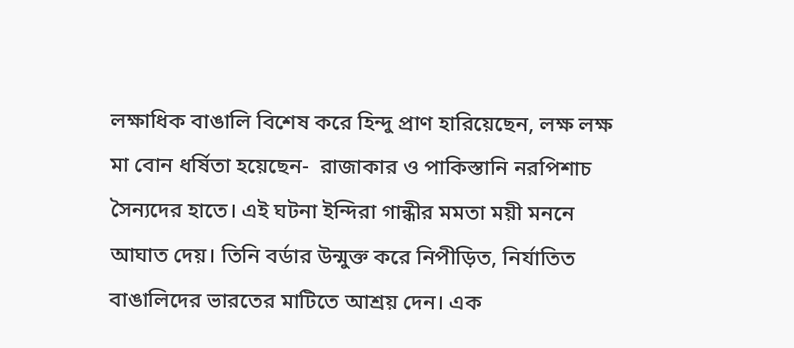লক্ষাধিক বাঙালি বিশেষ করে হিন্দু প্রাণ হারিয়েছেন, লক্ষ লক্ষ মা বোন ধর্ষিতা হয়েছেন-  রাজাকার ও পাকিস্তানি নরপিশাচ সৈন্যদের হাতে। এই ঘটনা ইন্দিরা গান্ধীর মমতা ময়ী মননে আঘাত দেয়। তিনি বর্ডার উন্মুক্ত করে নিপীড়িত, নির্যাতিত বাঙালিদের ভারতের মাটিতে আশ্রয় দেন। এক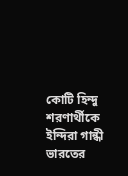কোটি হিন্দু শরণার্থীকে ইন্দিরা গান্ধী ভারতের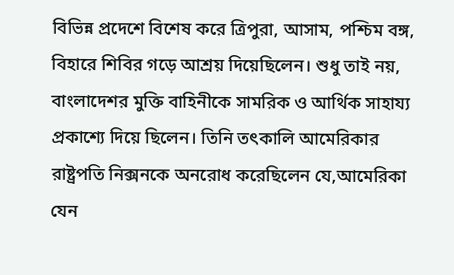বিভিন্ন প্রদেশে বিশেষ করে ত্রিপুরা, আসাম, পশ্চিম বঙ্গ, বিহারে শিবির গড়ে আশ্রয় দিয়েছিলেন। শুধু তাই নয়, বাংলাদেশর মুক্তি বাহিনীকে সামরিক ও আর্থিক সাহায্য প্রকাশ্যে দিয়ে ছিলেন। তিনি তৎকালি আমেরিকার রাষ্ট্রপতি নিক্সনকে অনরোধ করেছিলেন যে,আমেরিকা যেন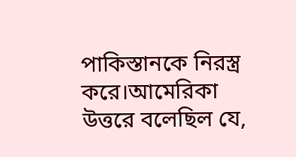পাকিস্তানকে নিরস্ত্র করে।আমেরিকা উত্তরে বলেছিল যে,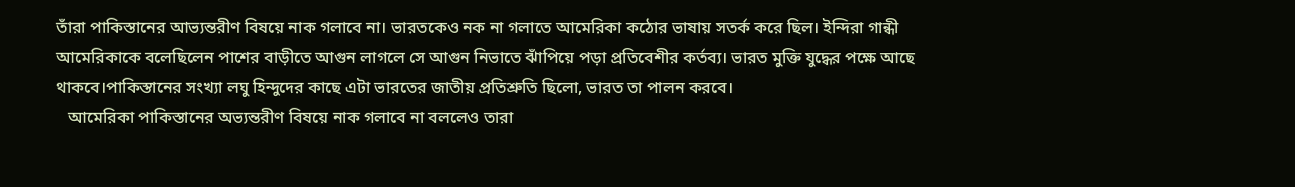তাঁরা পাকিস্তানের আভ্যন্তরীণ বিষয়ে নাক গলাবে না। ভারতকেও নক না গলাতে আমেরিকা কঠোর ভাষায় সতর্ক করে ছিল। ইন্দিরা গান্ধী আমেরিকাকে বলেছিলেন পাশের বাড়ীতে আগুন লাগলে সে আগুন নিভাতে ঝাঁপিয়ে পড়া প্রতিবেশীর কর্তব্য। ভারত মুক্তি যুদ্ধের পক্ষে আছে থাকবে।পাকিস্তানের সংখ্যা লঘু হিন্দুদের কাছে এটা ভারতের জাতীয় প্রতিশ্রুতি ছিলো, ভারত তা পালন করবে।
   আমেরিকা পাকিস্তানের অভ্যন্তরীণ বিষয়ে নাক গলাবে না বললেও তারা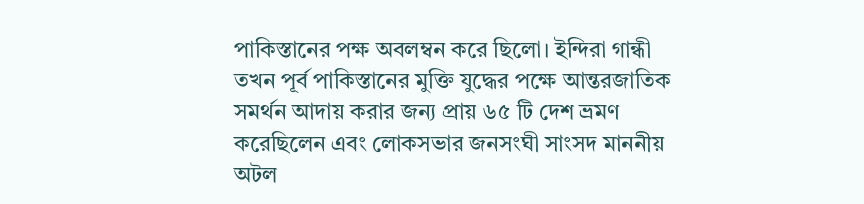পাকিস্তানের পক্ষ অবলম্বন করে ছিলো। ইন্দিরা গান্ধী তখন পূর্ব পাকিস্তানের মুক্তি যুদ্ধের পক্ষে আন্তরজাতিক সমর্থন আদায় করার জন্য প্রায় ৬৫ টি দেশ ভ্রমণ করেছিলেন এবং লোকসভার জনসংঘী সাংসদ মাননীয় অটল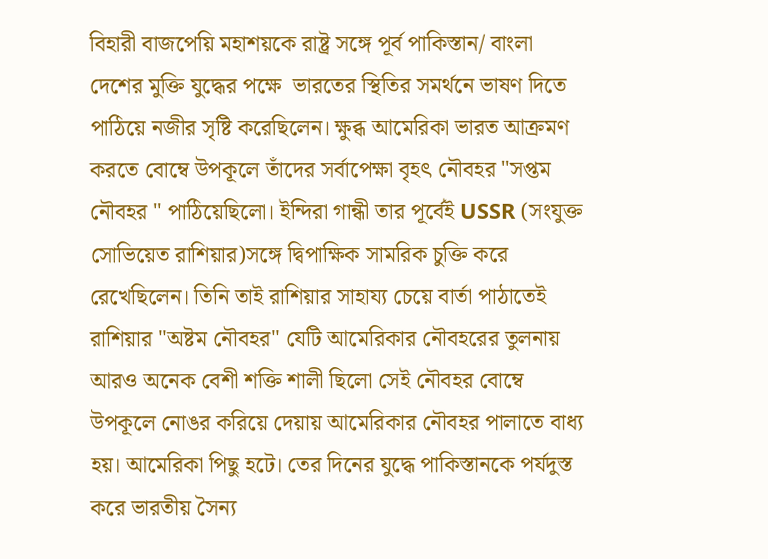বিহারী বাজপেয়ি মহাশয়কে রাষ্ট্র সঙ্গে পূর্ব পাকিস্তান/ বাংলা দেশের মুক্তি যুদ্ধের পক্ষে  ভারতের স্থিতির সমর্থনে ভাষণ দিতে পাঠিয়ে নজীর সৃষ্টি করেছিলেন। ক্ষুব্ধ আমেরিকা ভারত আক্রমণ করতে বোম্বে উপকূলে তাঁদের সর্বাপেক্ষা বৃহৎ নৌবহর "সপ্তম নৌবহর " পাঠিয়েছিলো। ইন্দিরা গান্ধী তার পূর্বেই USSR (সংযুক্ত সোভিয়েত রাশিয়ার)সঙ্গে দ্বিপাক্ষিক সামরিক চুক্তি করে রেখেছিলেন। তিনি তাই রাশিয়ার সাহায্য চেয়ে বার্তা পাঠাতেই রাশিয়ার "অষ্টম নৌবহর" যেটি আমেরিকার নৌবহরের তুলনায় আরও অনেক বেশী শক্তি শালী ছিলো সেই নৌবহর বোম্বে উপকূলে নোঙর করিয়ে দেয়ায় আমেরিকার নৌবহর পালাতে বাধ্য হয়। আমেরিকা পিছু হটে। তের দিনের যুদ্ধে পাকিস্তানকে পর্যদুস্ত করে ভারতীয় সৈন্য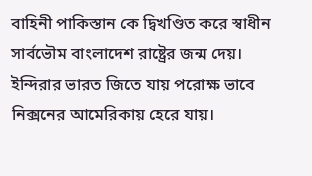বাহিনী পাকিস্তান কে দ্বিখণ্ডিত করে স্বাধীন সার্বভৌম বাংলাদেশ রাষ্ট্রের জন্ম দেয়। ইন্দিরার ভারত জিতে যায় পরোক্ষ ভাবে নিক্সনের আমেরিকায় হেরে যায়।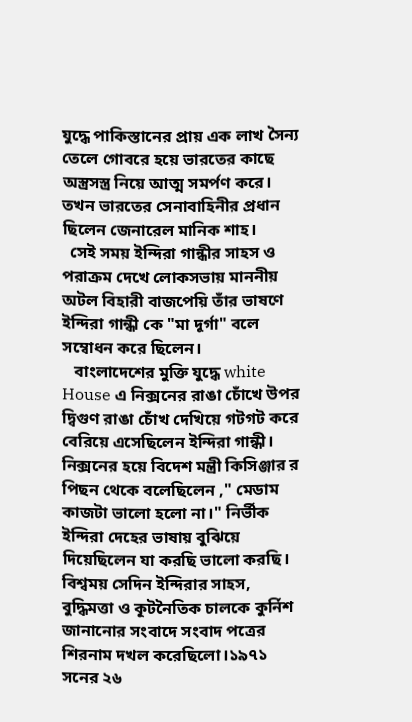যুদ্ধে পাকিস্তানের প্রায় এক লাখ সৈন্য তেলে গোবরে হয়ে ভারতের কাছে অস্ত্রসস্ত্র নিয়ে আত্ম সমর্পণ করে। তখন ভারতের সেনাবাহিনীর প্রধান ছিলেন জেনারেল মানিক শাহ।
  সেই সময় ইন্দিরা গান্ধীর সাহস ও পরাক্রম দেখে লোকসভায় মাননীয় অটল বিহারী বাজপেয়ি তাঁর ভাষণে ইন্দিরা গান্ধী কে "মা দূর্গা" বলে সম্বোধন করে ছিলেন।
   বাংলাদেশের মুক্তি যুদ্ধে white House এ নিক্সনের রাঙা চোঁখে উপর দ্বিগুণ রাঙা চোঁখ দেখিয়ে গটগট করে বেরিয়ে এসেছিলেন ইন্দিরা গান্ধী। নিক্সনের হয়ে বিদেশ মন্ত্রী কিসিঞ্জার র পিছন থেকে বলেছিলেন ," মেডাম কাজটা ভালো হলো না।" নির্ভীক ইন্দিরা দেহের ভাষায় বুঝিয়ে দিয়েছিলেন যা করছি ভালো করছি। বিশ্বময় সেদিন ইন্দিরার সাহস, বুদ্ধিমত্তা ও কূটনৈতিক চালকে কুর্নিশ জানানোর সংবাদে সংবাদ পত্রের শিরনাম দখল করেছিলো।১৯৭১ সনের ২৬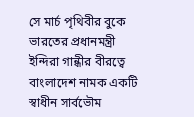সে মার্চ পৃথিবীর বুকে ভারতের প্রধানমন্ত্রী ইন্দিরা গান্ধীর বীরত্বে বাংলাদেশ নামক একটি স্বাধীন সার্বভৌম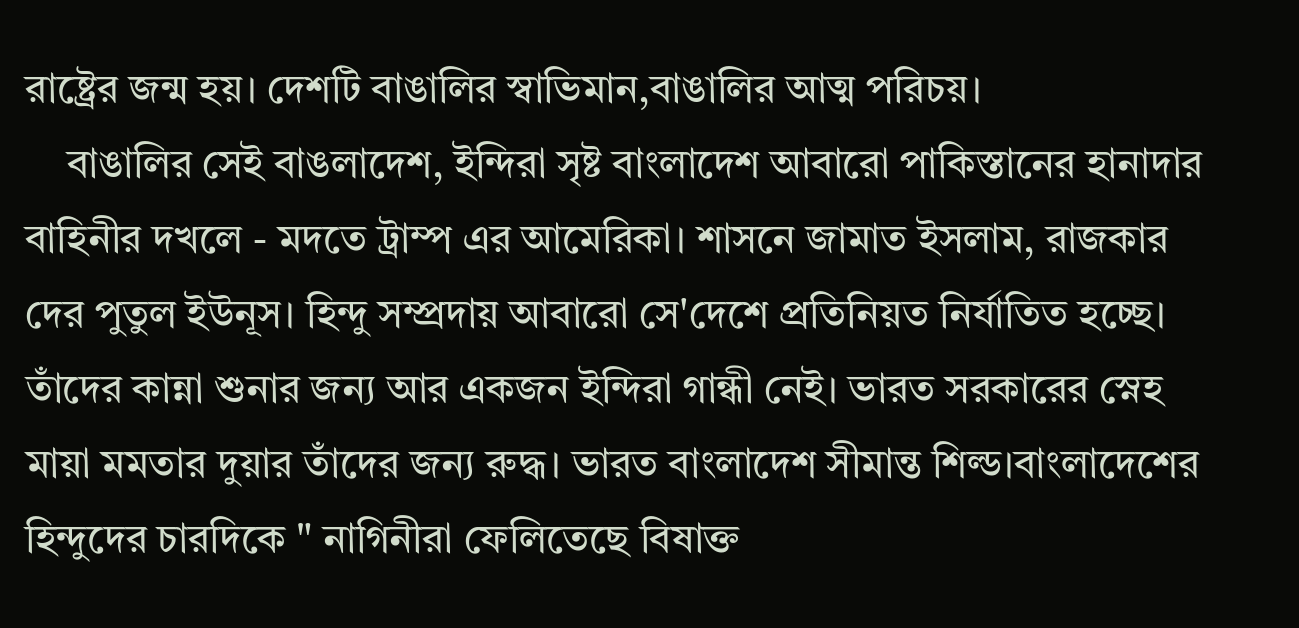রাষ্ট্রের জন্ম হয়। দেশটি বাঙালির স্বাভিমান,বাঙালির আত্ম পরিচয়।
    বাঙালির সেই বাঙলাদেশ, ইন্দিরা সৃষ্ট বাংলাদেশ আবারো পাকিস্তানের হানাদার বাহিনীর দখলে - মদতে ট্রাম্প এর আমেরিকা। শাসনে জামাত ইসলাম, রাজকার দের পুতুল ইউনূস। হিন্দু সম্প্রদায় আবারো সে'দেশে প্রতিনিয়ত নির্যাতিত হচ্ছে। তাঁদের কান্না শুনার জন্য আর একজন ইন্দিরা গান্ধী নেই। ভারত সরকারের স্নেহ মায়া মমতার দুয়ার তাঁদের জন্য রুদ্ধ। ভারত বাংলাদেশ সীমান্ত শিল্ড।বাংলাদেশের হিন্দুদের চারদিকে " নাগিনীরা ফেলিতেছে বিষাক্ত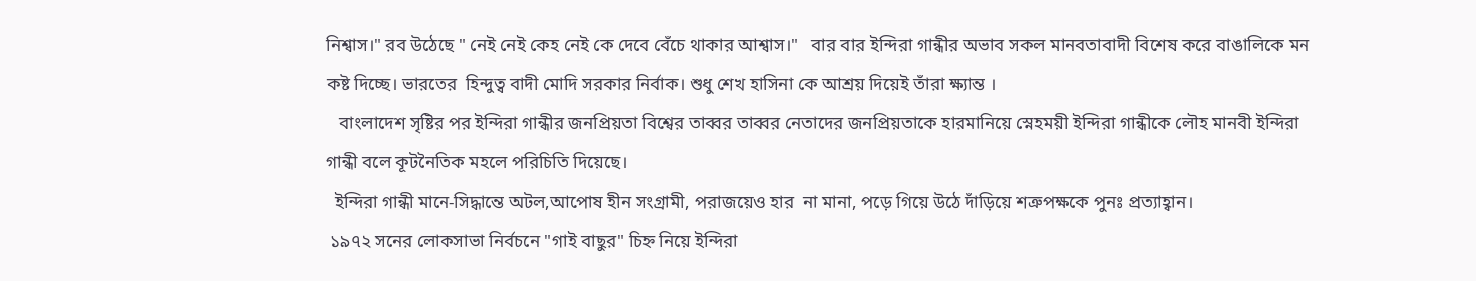নিশ্বাস।" রব উঠেছে " নেই নেই কেহ নেই কে দেবে বেঁচে থাকার আশ্বাস।"   বার বার ইন্দিরা গান্ধীর অভাব সকল মানবতাবাদী বিশেষ করে বাঙালিকে মন কষ্ট দিচ্ছে। ভারতের  হিন্দুত্ব বাদী মোদি সরকার নির্বাক। শুধু শেখ হাসিনা কে আশ্রয় দিয়েই তাঁরা ক্ষ্যান্ত ।
   বাংলাদেশ সৃষ্টির পর ইন্দিরা গান্ধীর জনপ্রিয়তা বিশ্বের তাব্বর তাব্বর নেতাদের জনপ্রিয়তাকে হারমানিয়ে স্নেহময়ী ইন্দিরা গান্ধীকে লৌহ মানবী ইন্দিরা গান্ধী বলে কূটনৈতিক মহলে পরিচিতি দিয়েছে।
  ইন্দিরা গান্ধী মানে-সিদ্ধান্তে অটল,আপোষ হীন সংগ্রামী, পরাজয়েও হার  না মানা, পড়ে গিয়ে উঠে দাঁড়িয়ে শত্রুপক্ষকে পুনঃ প্রত্যাহ্বান।
 ১৯৭২ সনের লোকসাভা নির্বচনে "গাই বাছুর" চিহ্ন নিয়ে ইন্দিরা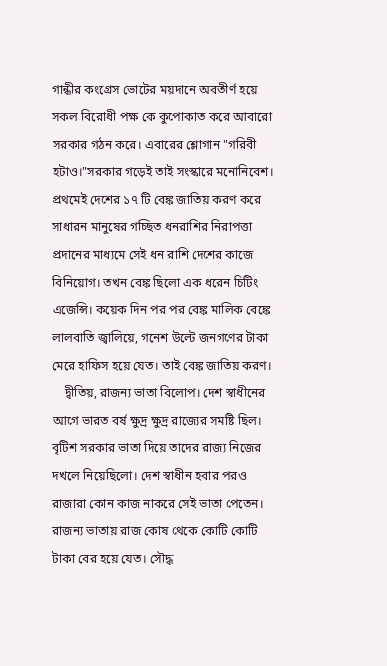গান্ধীর কংগ্রেস ভোটের ময়দানে অবতীর্ণ হয়ে সকল বিরোধী পক্ষ কে কুপোকাত করে আবারো সরকার গঠন করে। এবারের শ্লোগান "গরিবী হটাও।"সরকার গড়েই তাই সংস্কারে মনোনিবেশ। প্রথমেই দেশের ১৭ টি বেঙ্ক জাতিয় করণ করে সাধারন মানুষের গচ্ছিত ধনরাশির নিরাপত্তা প্রদানের মাধ্যমে সেই ধন রাশি দেশের কাজে বিনিয়োগ। তখন বেঙ্ক ছিলো এক ধরেন চিটিং এজেন্সি। কয়েক দিন পর পর বেঙ্ক মালিক বেঙ্কে লালবাতি জ্বালিয়ে, গনেশ উল্টে জনগণের টাকা মেরে হাফিস হয়ে যেত। তাই বেঙ্ক জাতিয় করণ।
    দ্বীতিয়, রাজন্য ভাতা বিলোপ। দেশ স্বাধীনের আগে ভারত বর্ষ ক্ষুদ্র ক্ষুদ্র রাজ্যের সমষ্টি ছিল। বৃটিশ সরকার ভাতা দিয়ে তাদের রাজ্য নিজের দখলে নিয়েছিলো। দেশ স্বাধীন হবার পরও রাজারা কোন কাজ নাকরে সেই ভাতা পেতেন। রাজন্য ভাতায় রাজ কোষ থেকে কোটি কোটি টাকা বের হয়ে যেত। সৌদ্ধ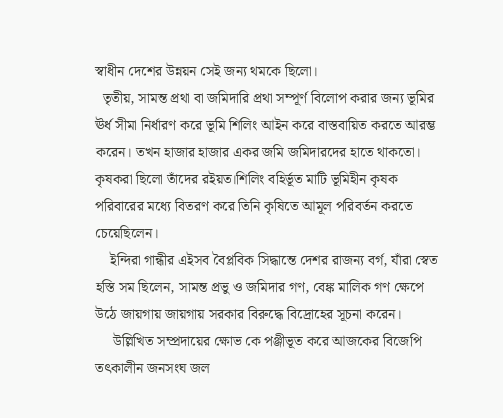স্বাধীন দেশের উন্নয়ন সেই জন্য থমকে ছিলো।
  তৃতীয়, সামন্ত প্রথা বা জমিদারি প্রথা সম্পূর্ণ বিলোপ করার জন্য ভূমির ঊর্ধ সীমা নির্ধারণ করে ভূমি শিলিং আইন করে বাস্তবায়িত করতে আরম্ভ করেন। তখন হাজার হাজার একর জমি জমিদারদের হাতে থাকতো। কৃষকরা ছিলো তাঁদের রইয়ত।শিলিং বহির্ভূত মাটি ভূমিহীন কৃষক পরিবারের মধ্যে বিতরণ করে তিনি কৃষিতে আমূল পরিবর্তন করতে চেয়েছিলেন।
    ইন্দিরা গান্ধীর এইসব বৈপ্লবিক সিদ্ধান্তে দেশর রাজন্য বর্গ, যাঁরা স্বেত হস্তি সম ছিলেন, সামন্ত প্রভু ও জমিদার গণ, বেঙ্ক মালিক গণ ক্ষেপে উঠে জায়গায় জায়গায় সরকার বিরুদ্ধে বিদ্রোহের সূচনা করেন।
     উল্লিখিত সম্প্রদায়ের ক্ষোভ কে পঞ্জীভূত করে আজকের বিজেপি তৎকালীন জনসংঘ জল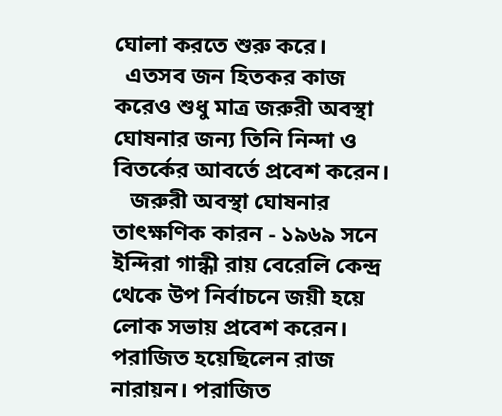ঘোলা করতে শুরু করে।
  এতসব জন হিতকর কাজ করেও শুধু মাত্র জরুরী অবস্থা ঘোষনার জন্য তিনি নিন্দা ও বিতর্কের আবর্তে প্রবেশ করেন।
   জরুরী অবস্থা ঘোষনার তাৎক্ষণিক কারন - ১৯৬৯ সনে ইন্দিরা গান্ধী রায় বেরেলি কেন্দ্র থেকে উপ নির্বাচনে জয়ী হয়ে লোক সভায় প্রবেশ করেন। পরাজিত হয়েছিলেন রাজ নারায়ন। পরাজিত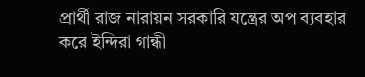প্রার্থী রাজ নারায়ন সরকারি যন্ত্রের অপ ব্যবহার করে ইন্দিরা গান্ধী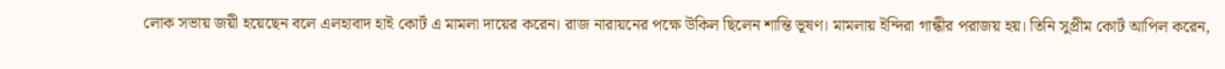লোক সভায় জয়ী হয়েছেন বলে এলহাবাদ হাই কোর্ট এ মামলা দায়ের করেন। রাজ নারায়নের পক্ষে উকিল ছিলেন শান্তি ভূষণ। মামলায় ইন্দিরা গান্ধীর পরাজয় হয়। তিনি সুপ্রীম কোর্ট আপিল করেন,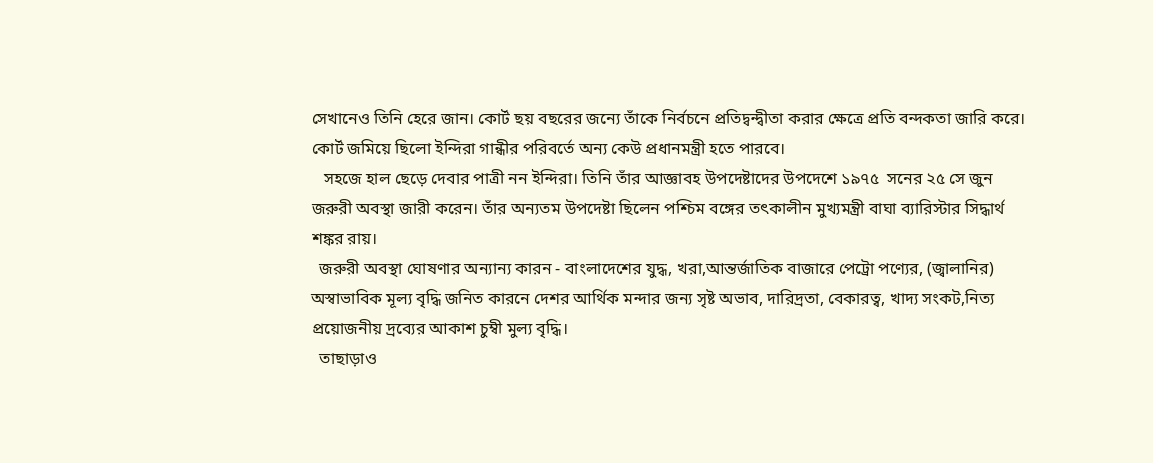সেখানেও তিনি হেরে জান। কোর্ট ছয় বছরের জন্যে তাঁকে নির্বচনে প্রতিদ্বন্দ্বীতা করার ক্ষেত্রে প্রতি বন্দকতা জারি করে। কোর্ট জমিয়ে ছিলো ইন্দিরা গান্ধীর পরিবর্তে অন্য কেউ প্রধানমন্ত্রী হতে পারবে।
   সহজে হাল ছেড়ে দেবার পাত্রী নন ইন্দিরা। তিনি তাঁর আজ্ঞাবহ উপদেষ্টাদের উপদেশে ১৯৭৫  সনের ২৫ সে জুন জরুরী অবস্থা জারী করেন। তাঁর অন্যতম উপদেষ্টা ছিলেন পশ্চিম বঙ্গের তৎকালীন মুখ্যমন্ত্রী বাঘা ব্যারিস্টার সিদ্ধার্থ শঙ্কর রায়।
  জরুরী অবস্থা ঘোষণার অন্যান্য কারন - বাংলাদেশের যুদ্ধ, খরা,আন্তর্জাতিক বাজারে পেট্রো পণ্যের, (জ্বালানির) অস্বাভাবিক মূল্য বৃদ্ধি জনিত কারনে দেশর আর্থিক মন্দার জন্য সৃষ্ট অভাব, দারিদ্রতা, বেকারত্ব, খাদ্য সংকট,নিত্য প্রয়োজনীয় দ্রব্যের আকাশ চুম্বী মুল্য বৃদ্ধি।
  তাছাড়াও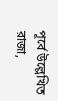পূর্বে উল্লেখিত রাজা,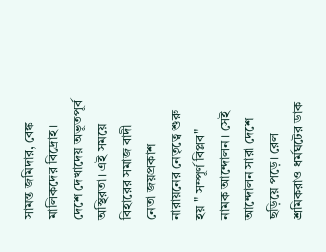সামন্ত জমিদার, বেঙ্ক মালিকদের বিদ্রোহ। দেশে দেখাদেয় অভূতপূর্ব অস্থিরতা। এই সময়ে বিহারের সমাজ বাদী নেতা জয়প্রকাশ নারায়নের নেতৃত্বে শুরু হয় " সম্পূর্ণ বিপ্লব" নামক আন্দোলন। সেই আন্দোলন সারা দেশে ছড়িয়ে পড়ে। রেল শ্রমিকরাও ধর্মঘটের ডাক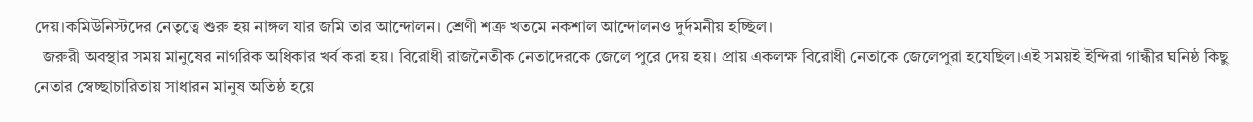দেয়।কমিউনিস্টদের নেতৃত্বে শুরু হয় নাঙ্গল যার জমি তার আন্দোলন। শ্রেণী শত্রু খতমে নকশাল আন্দোলনও দুর্দমনীয় হচ্ছিল।
  জরুরী অবস্থার সময় মানুষের নাগরিক অধিকার খর্ব করা হয়। বিরোধী রাজনৈতীক নেতাদেরকে জেলে পুরে দেয় হয়। প্রায় একলক্ষ বিরোধী নেতাকে জেলেপুরা হযেছিল।এই সময়ই ইন্দিরা গান্ধীর ঘনিষ্ঠ কিছু নেতার স্বেচ্ছাচারিতায় সাধারন মানুষ অতিষ্ঠ হয়ে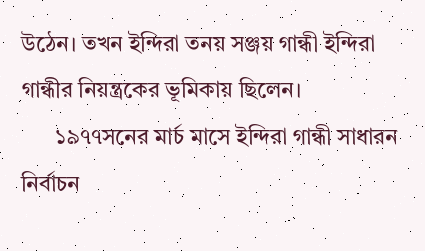উঠেন। তখন ইন্দিরা তনয় সঞ্জয় গান্ধী ইন্দিরা গান্ধীর নিয়ন্ত্রকের ভূমিকায় ছিলেন।
      ১৯৭৭সনের মার্চ মাসে ইন্দিরা গান্ধী সাধারন নির্বাচন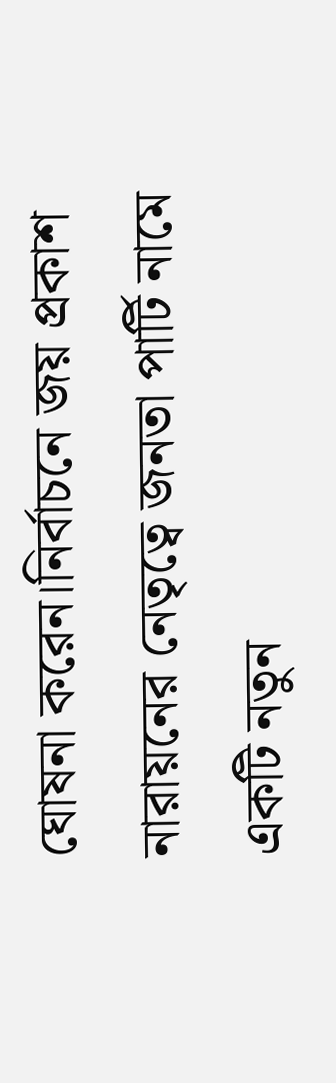ঘোষনা করেন।নির্বাচনে জয় প্রকাশ নারায়নের নেতৃত্বে জনতা পার্টি নামে একটি নতুন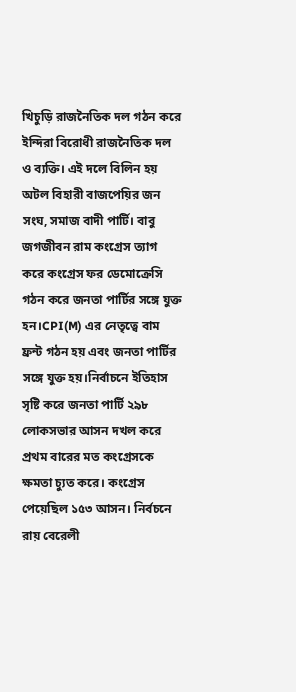খিচুড়ি রাজনৈতিক দল গঠন করে ইন্দিরা বিরোধী রাজনৈতিক দল ও ব্যক্তি। এই দলে বিলিন হয় অটল বিহারী বাজপেয়ির জন সংঘ, সমাজ বাদী পার্টি। বাবু জগজীবন রাম কংগ্রেস ত্যাগ করে কংগ্রেস ফর ডেমোক্রেসি গঠন করে জনতা পার্টির সঙ্গে যুক্ত হন।CPI(M) এর নেতৃত্বে বাম ফ্রন্ট গঠন হয় এবং জনতা পার্টির সঙ্গে যুক্ত হয়।নির্বাচনে ইতিহাস সৃষ্টি করে জনতা পার্টি ২৯৮ লোকসভার আসন দখল করে প্রথম বারের মত কংগ্রেসকে ক্ষমতা চ্যুত করে। কংগ্রেস পেয়েছিল ১৫৩ আসন। নির্বচনে রায় বেরেলী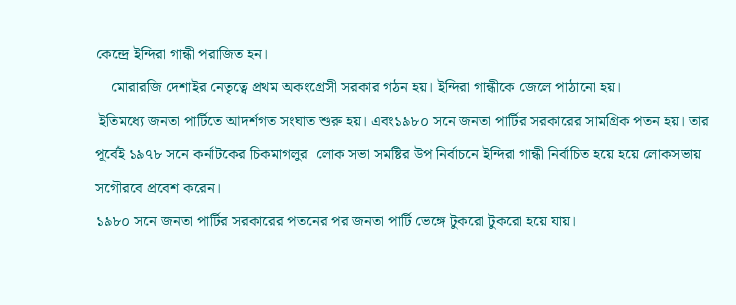কেন্দ্রে ইন্দিরা গান্ধী পরাজিত হন।
    মোরারজি দেশাইর নেতৃত্বে প্রথম অকংগ্রেসী সরকার গঠন হয়। ইন্দিরা গান্ধীকে জেলে পাঠানো হয়।
 ইতিমধ্যে জনতা পার্টিতে আদর্শগত সংঘাত শুরু হয়। এবং১৯৮০ সনে জনতা পার্টির সরকারের সামগ্রিক পতন হয়। তার পূর্বেই ১৯৭৮ সনে কর্নাটকের চিকমাগলুর  লোক সভা সমষ্টির উপ নির্বাচনে ইন্দিরা গান্ধী নির্বাচিত হয়ে হয়ে লোকসভায় সগৌরবে প্রবেশ করেন।
১৯৮০ সনে জনতা পার্টির সরকারের পতনের পর জনতা পার্টি ভেঙ্গে টুকরো টুকরো হয়ে যায়।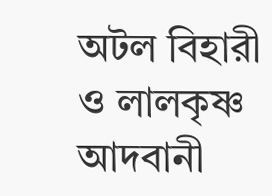অটল বিহারী ও লালকৃষ্ণ আদবানী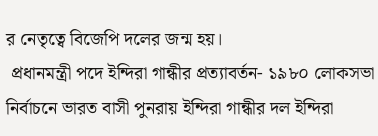র নেতৃত্বে বিজেপি দলের জন্ম হয়।
 প্রধানমন্ত্রী পদে ইন্দিরা গান্ধীর প্রত্যাবর্তন- ১৯৮০ লোকসভা নির্বাচনে ভারত বাসী পুনরায় ইন্দিরা গান্ধীর দল ইন্দিরা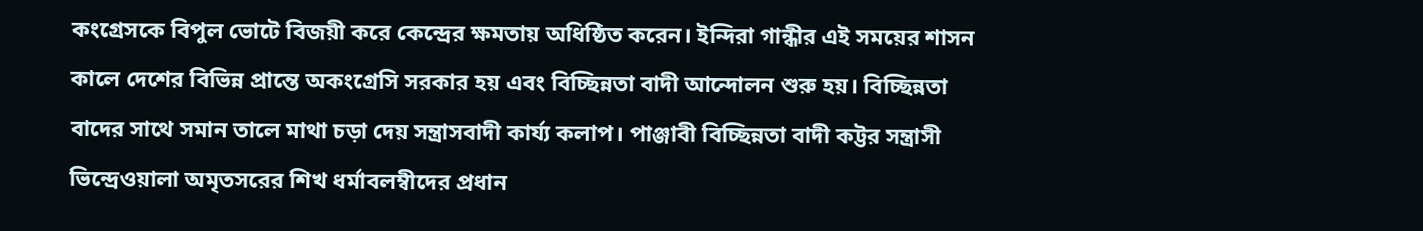কংগ্রেসকে বিপুল ভোটে বিজয়ী করে কেন্দ্রের ক্ষমতায় অধিষ্ঠিত করেন। ইন্দিরা গান্ধীর এই সময়ের শাসন কালে দেশের বিভিন্ন প্রান্তে অকংগ্রেসি সরকার হয় এবং বিচ্ছিন্নতা বাদী আন্দোলন শুরু হয়। বিচ্ছিন্নতা বাদের সাথে সমান তালে মাথা চড়া দেয় সন্ত্রাসবাদী কার্য্য কলাপ। পাঞ্জাবী বিচ্ছিন্নতা বাদী কট্টর সন্ত্রাসী ভিন্দ্রেওয়ালা অমৃতসরের শিখ ধর্মাবলম্বীদের প্রধান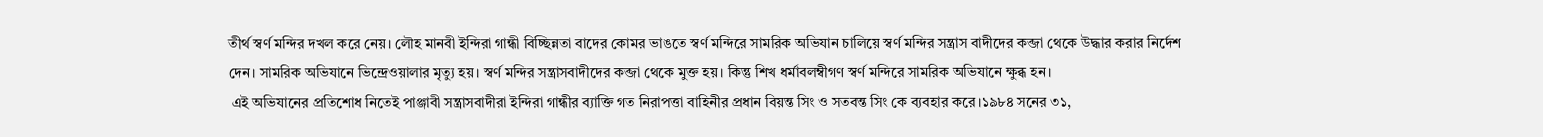তীর্থ স্বর্ণ মন্দির দখল করে নেয়। লৌহ মানবী ইন্দিরা গান্ধী বিচ্ছিন্নতা বাদের কোমর ভাঙতে স্বর্ণ মন্দিরে সামরিক অভিযান চালিয়ে স্বর্ণ মন্দির সন্ত্রাস বাদীদের কব্জা থেকে উদ্ধার করার নির্দেশ দেন। সামরিক অভিযানে ভিন্দ্রেওয়ালার মৃত্যু হয়। স্বর্ণ মন্দির সন্ত্রাসবাদীদের কব্জা থেকে মুক্ত হয়। কিন্তু শিখ ধর্মাবলম্বীগণ স্বর্ণ মন্দিরে সামরিক অভিযানে ক্ষুব্ধ হন।
 এই অভিযানের প্রতিশোধ নিতেই পাঞ্জাবী সন্ত্রাসবাদীরা ইন্দিরা গান্ধীর ব্যাক্তি গত নিরাপত্তা বাহিনীর প্রধান বিয়ন্ত সিং ও সতবন্ত সিং কে ব্যবহার করে।১৯৮৪ সনের ৩১,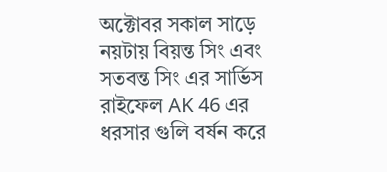অক্টোবর সকাল সাড়ে নয়টায় বিয়ন্ত সিং এবং সতবন্ত সিং এর সার্ভিস রাইফেল AK 46 এর ধরসার গুলি বর্ষন করে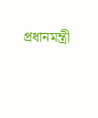প্রধানমন্ত্রী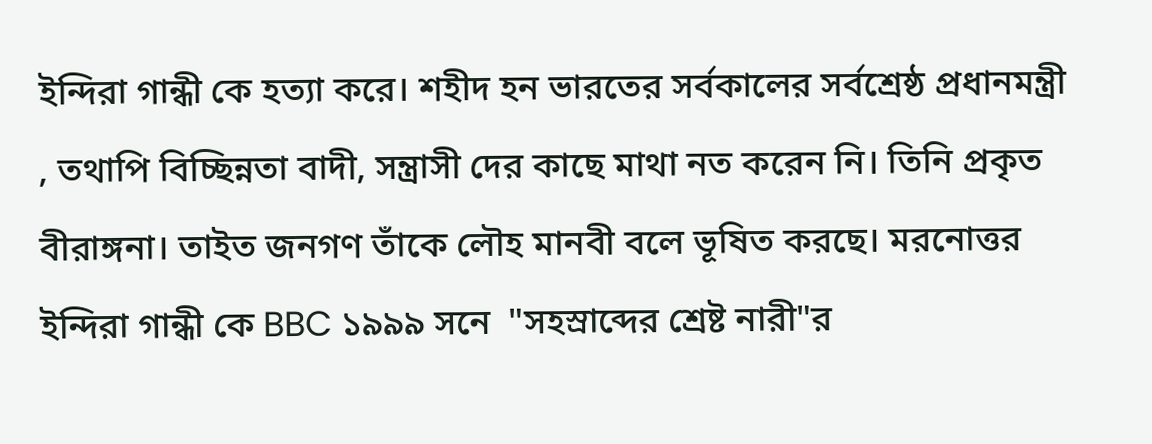ইন্দিরা গান্ধী কে হত্যা করে। শহীদ হন ভারতের সর্বকালের সর্বশ্রেষ্ঠ প্রধানমন্ত্রী , তথাপি বিচ্ছিন্নতা বাদী, সন্ত্রাসী দের কাছে মাথা নত করেন নি। তিনি প্রকৃত বীরাঙ্গনা। তাইত জনগণ তাঁকে লৌহ মানবী বলে ভূষিত করছে। মরনোত্তর ইন্দিরা গান্ধী কে BBC ১৯৯৯ সনে  "সহস্রাব্দের শ্রেষ্ট নারী"র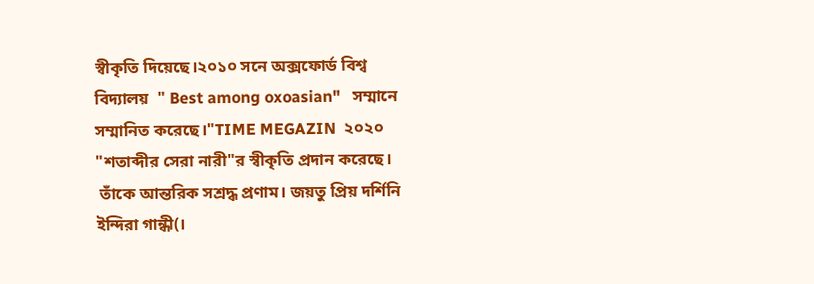স্বীকৃতি দিয়েছে।২০১০ সনে অক্সফোর্ড বিশ্ব বিদ্যালয়  " Best among oxoasian"   সম্মানে সম্মানিত করেছে।"TIME MEGAZIN  ২০২০ "শতাব্দীর সেরা নারী"র স্বীকৃতি প্রদান করেছে।
 তাঁকে আন্তরিক সশ্রদ্ধ প্রণাম। জয়তু প্রিয় দর্শিনি ইন্দিরা গান্ধী(।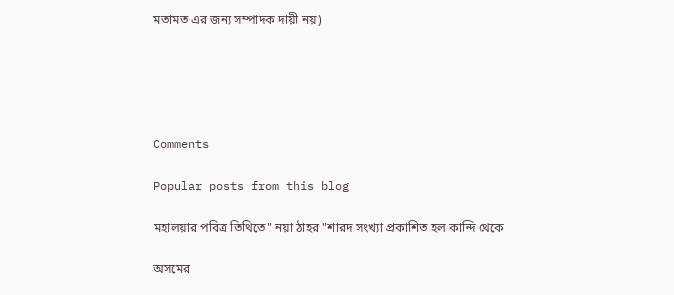মতামত এর জন্য সম্পাদক দায়ী নয়)





Comments

Popular posts from this blog

মহালয়ার পবিত্র তিথিতে" নয়া ঠাহর "শারদ সংখ্যা প্রকাশিত হল কান্দি থেকে

অসমের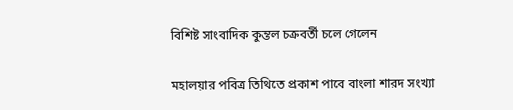বিশিষ্ট সাংবাদিক কুন্তল চক্রবর্তী চলে গেলেন

মহালয়ার পবিত্র তিথিতে প্রকাশ পাবে বাংলা শারদ সংখ্যা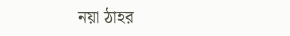নয়া ঠাহর